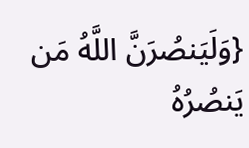{وَلَيَنصُرَنَّ اللَّهُ مَن يَنصُرُهُ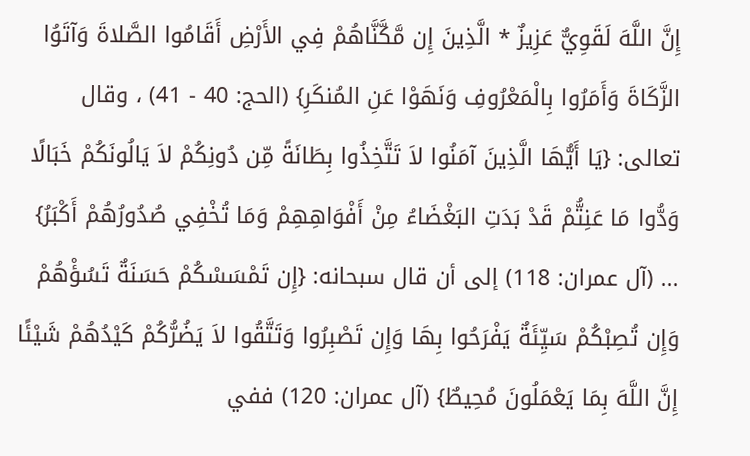إِنَّ اللَّهَ لَقَوِيٌّ عَزِيزٌ * الَّذِينَ إِن مَّكَّنَّاهُمْ فِي الأَرْضِ أَقَامُوا الصَّلاةَ وَآتَوُا الزَّكَاةَ وَأَمَرُوا بِالْمَعْرُوفِ وَنَهَوْا عَنِ المُنكَرِ} (الحج: 40 - 41) ، وقال تعالى: {يَا أَيُّهَا الَّذِينَ آمَنُوا لاَ تَتَّخِذُوا بِطَانَةً مِّن دُونِكُمْ لاَ يَالُونَكُمْ خَبَالًا وَدُّوا مَا عَنِتُّمْ قَدْ بَدَتِ البَغْضَاءُ مِنْ أَفْوَاهِهِمْ وَمَا تُخْفِي صُدُورُهُمْ أَكْبَرُ} ... (آل عمران: 118) إلى أن قال سبحانه: {إِن تَمْسَسْكُمْ حَسَنَةٌ تَسُؤْهُمْ وَإِن تُصِبْكُمْ سَيِّئَةٌ يَفْرَحُوا بِهَا وَإِن تَصْبِرُوا وَتَتَّقُوا لاَ يَضُرُّكُمْ كَيْدُهُمْ شَيْئًا إِنَّ اللَّهَ بِمَا يَعْمَلُونَ مُحِيطٌ} (آل عمران: 120) ففي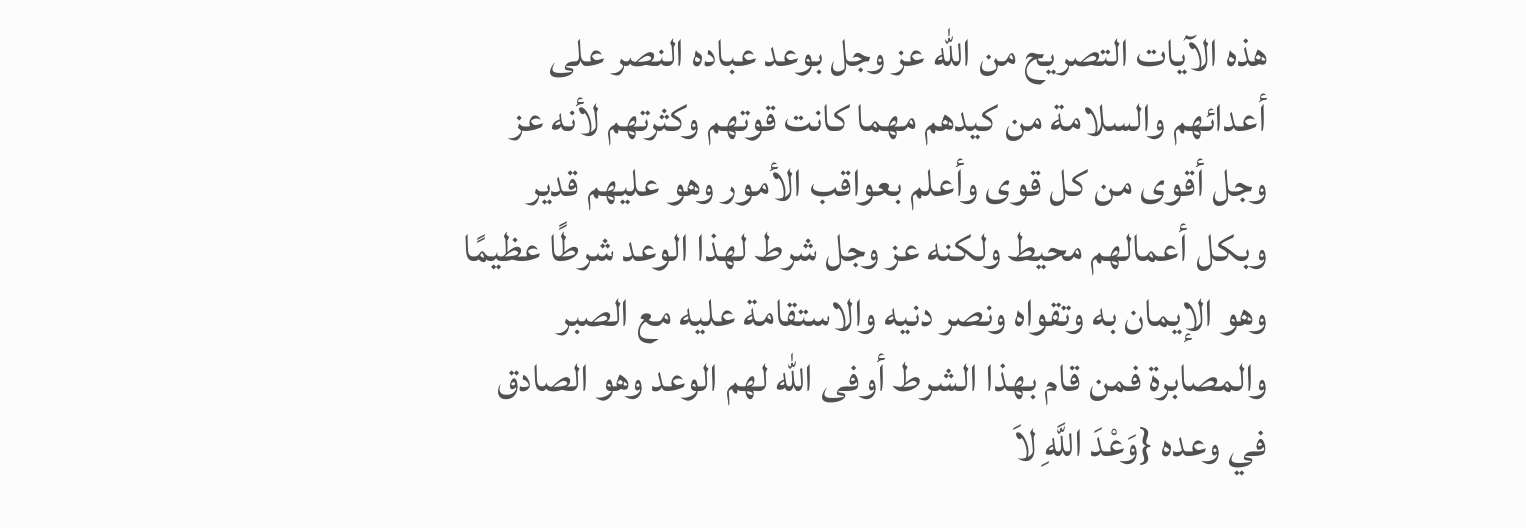هذه الآيات التصريح من الله عز وجل بوعد عباده النصر على أعدائهم والسلامة من كيدهم مهما كانت قوتهم وكثرتهم لأنه عز وجل أقوى من كل قوى وأعلم بعواقب الأمور وهو عليهم قدير وبكل أعمالهم محيط ولكنه عز وجل شرط لهذا الوعد شرطًا عظيمًا وهو الإيمان به وتقواه ونصر دنيه والاستقامة عليه مع الصبر والمصابرة فمن قام بهذا الشرط أوفى الله لهم الوعد وهو الصادق في وعده {وَعْدَ اللَّهِ لاَ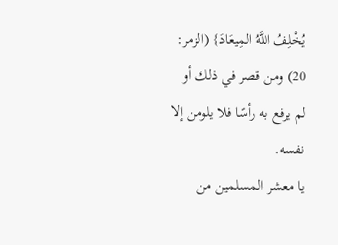يُخْلِفُ اللَّهُ المِيعَادَ} (الزمر: 20) ومن قصر في ذلك أو لم يرفع به رأسًا فلا يلومن إلا نفسه.
يا معشر المسلمين من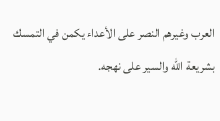العرب وغيرهم النصر على الأعداء يكمن في التمسك بشريعة الله والسير على نهجه.